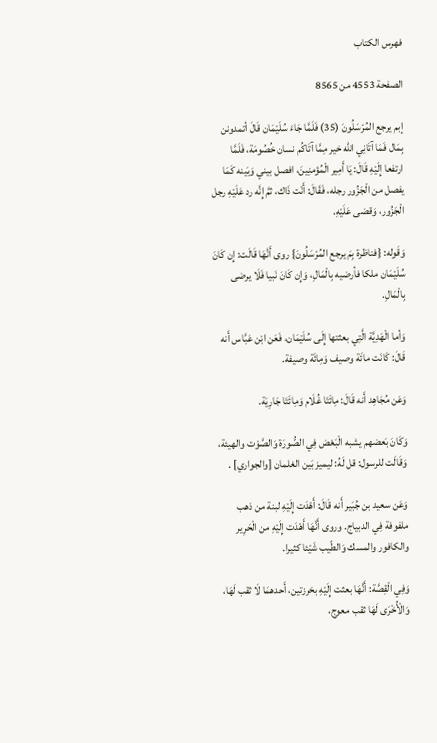فهرس الكتاب

الصفحة 4553 من 8565

إبم يرجع المُرْسَلُونَ (35) فَلَمَّا جَاءَ سُلَيْمَان قَالَ أتمدونن بِمَال فَمَا آتَانِي الله خير مِمَّا آتَاكُم نسان خُصُومَة، فَلَمَّا ارتفعا إِلَيْهِ قَالَ: يَا أَمِير الْمُؤمنِينَ، افصل بيني وَبَينه كَمَا يفصل من الْجَزُور رجله، فَقَالَ: أَنْت ذَاك، ثمَّ إِنَّه رد عَلَيْهِ رجل الْجَزُور، وَقضى عَلَيْهِ.

وَقَوله: {فناظرة بِمَ يرجع المُرْسَلُونَ} روى أَنَّهَا قَالَت: إِن كَانَ سُلَيْمَان ملكا فأرضيه بِالْمَالِ، وَإِن كَانَ نَبيا فَلَا يرضى بِالْمَالِ.

وَأما الْهَدِيَّة الَّتِي بعثتها إِلَى سُلَيْمَان، فَعَن ابْن عَبَّاس أَنه قَالَ: كَانَت مائَة وصيف وَمِائَة وصيفة.

وَعَن مُجَاهِد أَنه قَالَ: مِائَتَا غُلَام وَمِائَتَا جَارِيَة.

وَكَانَ بَعضهم يشبه الْبَعْض فِي الصُّورَة وَالصَّوْت والهيئة، وَقَالَت للرسول: قل لَهُ: ليميز بَين الغلمان [والجواري] .

وَعَن سعيد بن جُبَير أَنه قَالَ: أَهْدَت إِلَيْهِ لبنة من ذهب ملفوفة فِي الدبياج. وروى أَنَّهَا أَهْدَت إِلَيْهِ من الْحَرِير والكافور والمسك وَالطّيب شَيْئا كثيرا.

وَفِي الْقِصَّة: أَنَّهَا بعثت إِلَيْهِ بخرزتين، أَحدهمَا لَا ثقب لَهَا، وَالْأُخْرَى لَهَا ثقب معوج،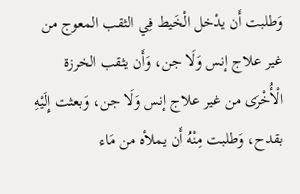وَطلبت أَن يدْخل الْخَيط فِي الثقب المعوج من غير علاج إنس وَلَا جن، وَأَن يثقب الخرزة الْأُخْرَى من غير علاج إنس وَلَا جن، وَبعثت إِلَيْهِ بقدح، وَطلبت مِنْهُ أَن يملأه من مَاء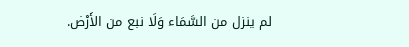لم ينزل من السَّمَاء وَلَا نبع من الأَرْض.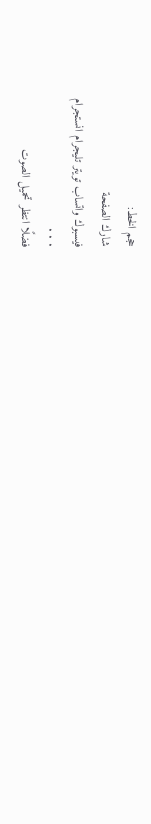حجم الخط:
شارك الصفحة
فيسبوك واتساب تويتر تليجرام انستجرام
. . .
فضلًا انتظر تحميل الصوت